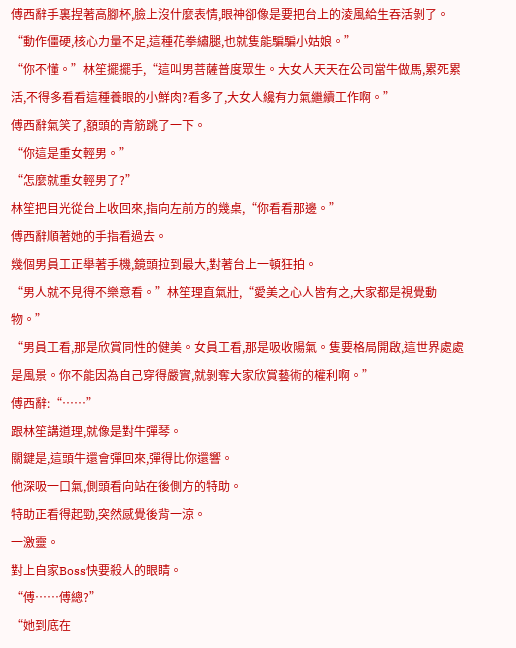傅西辭手裏捏著高腳杯,臉上沒什麼表情,眼神卻像是要把台上的淩風給生吞活剝了。
“動作僵硬,核心力量不足,這種花拳繡腿,也就隻能騙騙小姑娘。”
“你不懂。”林笙擺擺手,“這叫男菩薩普度眾生。大女人天天在公司當牛做馬,累死累活,不得多看看這種養眼的小鮮肉?看多了,大女人纔有力氣繼續工作啊。”
傅西辭氣笑了,額頭的青筋跳了一下。
“你這是重女輕男。”
“怎麼就重女輕男了?”
林笙把目光從台上收回來,指向左前方的幾桌,“你看看那邊。”
傅西辭順著她的手指看過去。
幾個男員工正舉著手機,鏡頭拉到最大,對著台上一頓狂拍。
“男人就不見得不樂意看。”林笙理直氣壯,“愛美之心人皆有之,大家都是視覺動物。”
“男員工看,那是欣賞同性的健美。女員工看,那是吸收陽氣。隻要格局開啟,這世界處處是風景。你不能因為自己穿得嚴實,就剝奪大家欣賞藝術的權利啊。”
傅西辭:“……”
跟林笙講道理,就像是對牛彈琴。
關鍵是,這頭牛還會彈回來,彈得比你還響。
他深吸一口氣,側頭看向站在後側方的特助。
特助正看得起勁,突然感覺後背一涼。
一激靈。
對上自家Boss快要殺人的眼睛。
“傅……傅總?”
“她到底在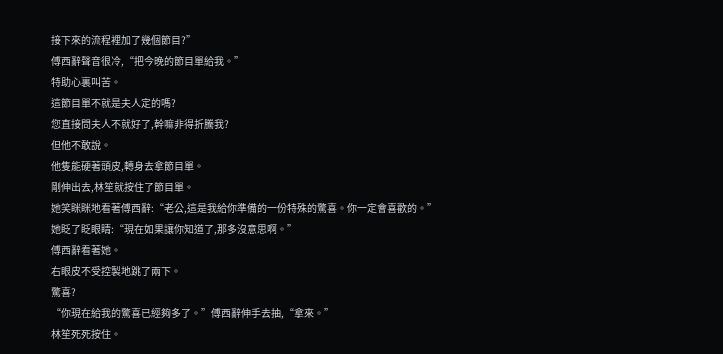接下來的流程裡加了幾個節目?”
傅西辭聲音很冷,“把今晚的節目單給我。”
特助心裏叫苦。
這節目單不就是夫人定的嗎?
您直接問夫人不就好了,幹嘛非得折騰我?
但他不敢說。
他隻能硬著頭皮,轉身去拿節目單。
剛伸出去,林笙就按住了節目單。
她笑眯眯地看著傅西辭:“老公,這是我給你準備的一份特殊的驚喜。你一定會喜歡的。”
她眨了眨眼睛:“現在如果讓你知道了,那多沒意思啊。”
傅西辭看著她。
右眼皮不受控製地跳了兩下。
驚喜?
“你現在給我的驚喜已經夠多了。”傅西辭伸手去抽,“拿來。”
林笙死死按住。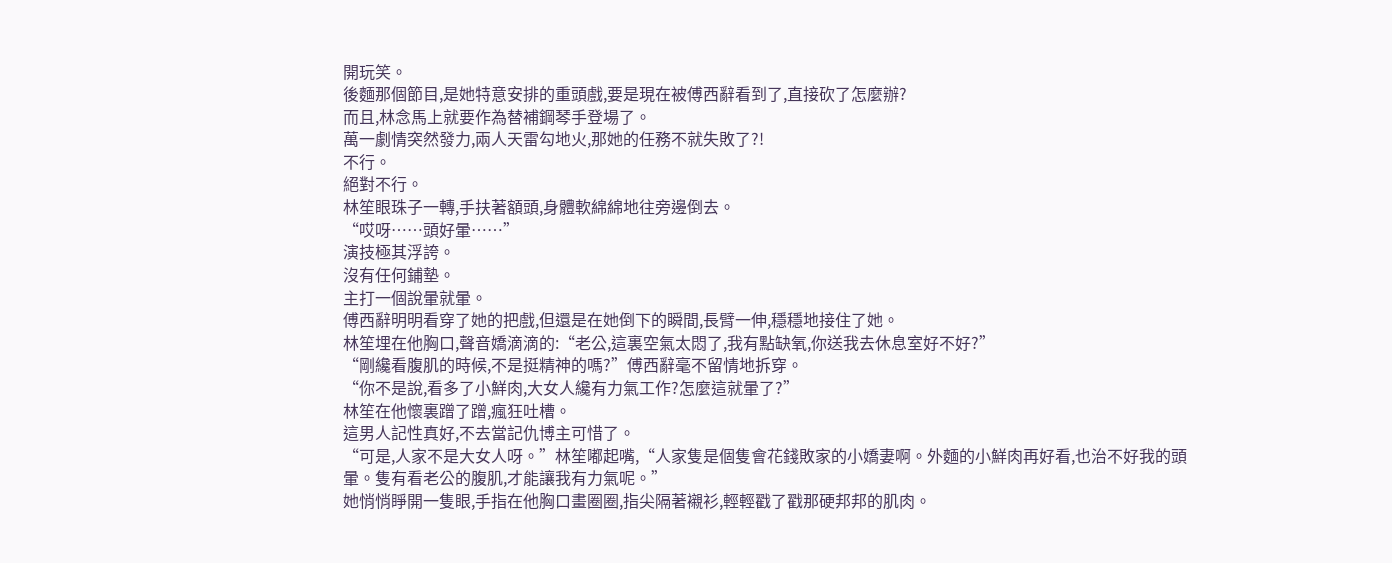開玩笑。
後麵那個節目,是她特意安排的重頭戲,要是現在被傅西辭看到了,直接砍了怎麼辦?
而且,林念馬上就要作為替補鋼琴手登場了。
萬一劇情突然發力,兩人天雷勾地火,那她的任務不就失敗了?!
不行。
絕對不行。
林笙眼珠子一轉,手扶著額頭,身體軟綿綿地往旁邊倒去。
“哎呀……頭好暈……”
演技極其浮誇。
沒有任何鋪墊。
主打一個說暈就暈。
傅西辭明明看穿了她的把戲,但還是在她倒下的瞬間,長臂一伸,穩穩地接住了她。
林笙埋在他胸口,聲音嬌滴滴的:“老公,這裏空氣太悶了,我有點缺氧,你送我去休息室好不好?”
“剛纔看腹肌的時候,不是挺精神的嗎?”傅西辭毫不留情地拆穿。
“你不是說,看多了小鮮肉,大女人纔有力氣工作?怎麼這就暈了?”
林笙在他懷裏蹭了蹭,瘋狂吐槽。
這男人記性真好,不去當記仇博主可惜了。
“可是,人家不是大女人呀。”林笙嘟起嘴,“人家隻是個隻會花錢敗家的小嬌妻啊。外麵的小鮮肉再好看,也治不好我的頭暈。隻有看老公的腹肌,才能讓我有力氣呢。”
她悄悄睜開一隻眼,手指在他胸口畫圈圈,指尖隔著襯衫,輕輕戳了戳那硬邦邦的肌肉。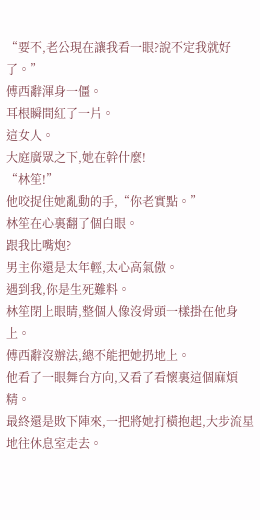“要不,老公現在讓我看一眼?說不定我就好了。”
傅西辭渾身一僵。
耳根瞬間紅了一片。
這女人。
大庭廣眾之下,她在幹什麼!
“林笙!”
他咬捉住她亂動的手,“你老實點。”
林笙在心裏翻了個白眼。
跟我比嘴炮?
男主你還是太年輕,太心高氣傲。
遇到我,你是生死難料。
林笙閉上眼睛,整個人像沒骨頭一樣掛在他身上。
傅西辭沒辦法,總不能把她扔地上。
他看了一眼舞台方向,又看了看懷裏這個麻煩精。
最終還是敗下陣來,一把將她打橫抱起,大步流星地往休息室走去。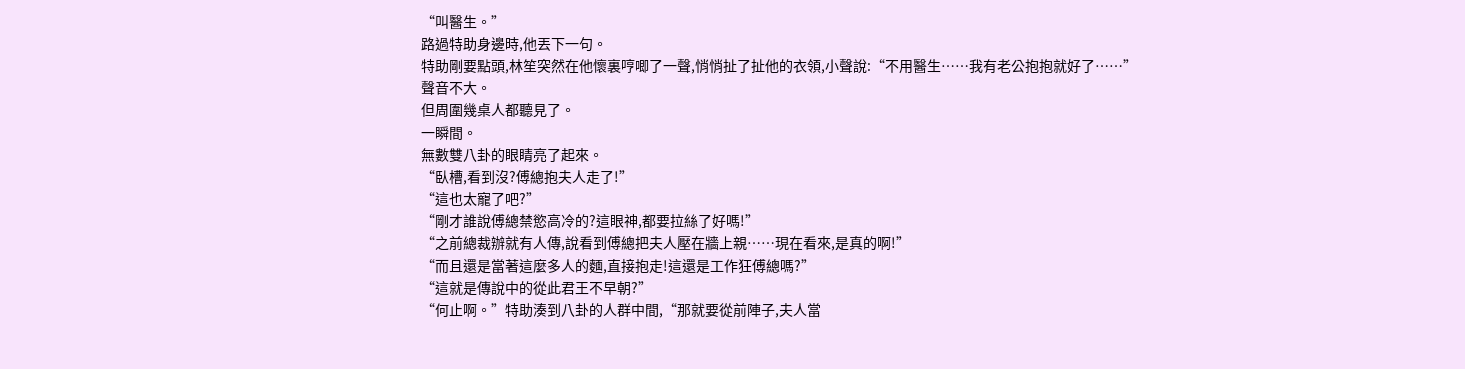“叫醫生。”
路過特助身邊時,他丟下一句。
特助剛要點頭,林笙突然在他懷裏哼唧了一聲,悄悄扯了扯他的衣領,小聲說:“不用醫生……我有老公抱抱就好了……”
聲音不大。
但周圍幾桌人都聽見了。
一瞬間。
無數雙八卦的眼睛亮了起來。
“臥槽,看到沒?傅總抱夫人走了!”
“這也太寵了吧?”
“剛才誰說傅總禁慾高冷的?這眼神,都要拉絲了好嗎!”
“之前總裁辦就有人傳,說看到傅總把夫人壓在牆上親……現在看來,是真的啊!”
“而且還是當著這麼多人的麵,直接抱走!這還是工作狂傅總嗎?”
“這就是傳說中的從此君王不早朝?”
“何止啊。”特助湊到八卦的人群中間,“那就要從前陣子,夫人當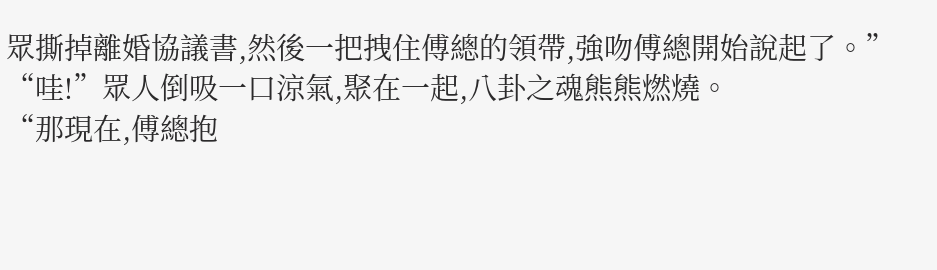眾撕掉離婚協議書,然後一把拽住傅總的領帶,強吻傅總開始說起了。”
“哇!”眾人倒吸一口涼氣,聚在一起,八卦之魂熊熊燃燒。
“那現在,傅總抱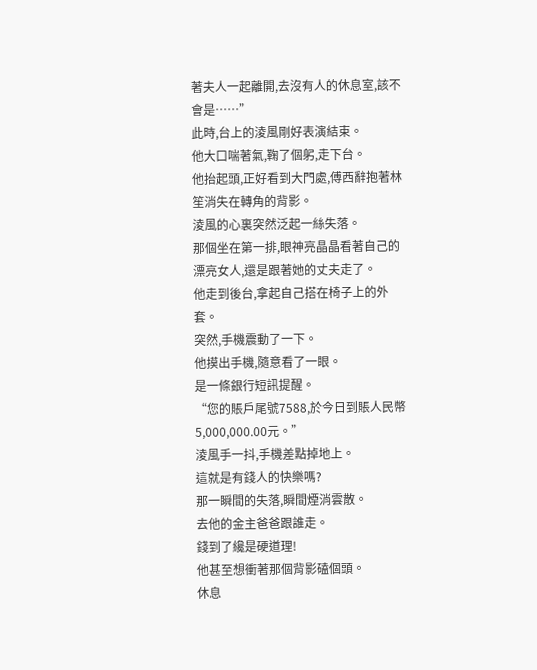著夫人一起離開,去沒有人的休息室,該不會是……”
此時,台上的淩風剛好表演結束。
他大口喘著氣,鞠了個躬,走下台。
他抬起頭,正好看到大門處,傅西辭抱著林笙消失在轉角的背影。
淩風的心裏突然泛起一絲失落。
那個坐在第一排,眼神亮晶晶看著自己的漂亮女人,還是跟著她的丈夫走了。
他走到後台,拿起自己搭在椅子上的外套。
突然,手機震動了一下。
他摸出手機,隨意看了一眼。
是一條銀行短訊提醒。
“您的賬戶尾號7588,於今日到賬人民幣5,000,000.00元。”
淩風手一抖,手機差點掉地上。
這就是有錢人的快樂嗎?
那一瞬間的失落,瞬間煙消雲散。
去他的金主爸爸跟誰走。
錢到了纔是硬道理!
他甚至想衝著那個背影磕個頭。
休息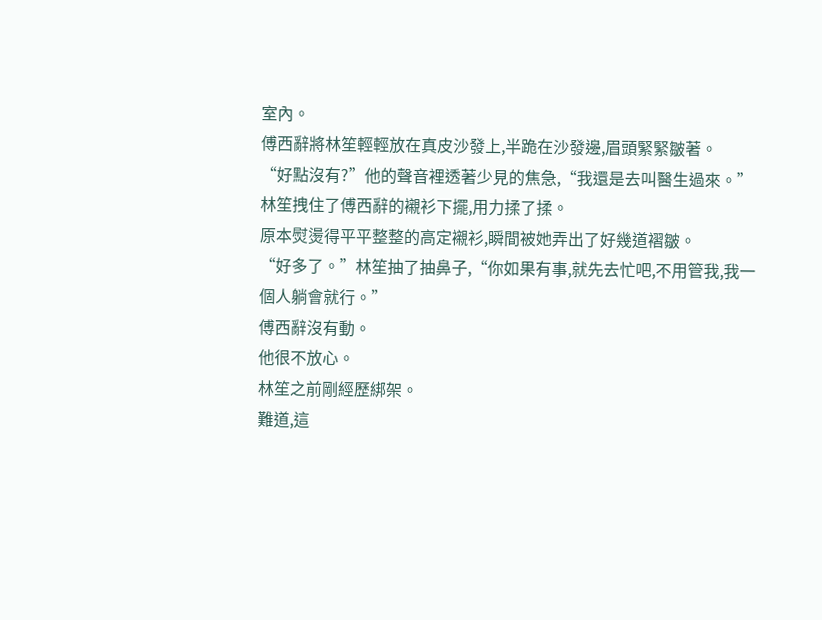室內。
傅西辭將林笙輕輕放在真皮沙發上,半跪在沙發邊,眉頭緊緊皺著。
“好點沒有?”他的聲音裡透著少見的焦急,“我還是去叫醫生過來。”
林笙拽住了傅西辭的襯衫下擺,用力揉了揉。
原本熨燙得平平整整的高定襯衫,瞬間被她弄出了好幾道褶皺。
“好多了。”林笙抽了抽鼻子,“你如果有事,就先去忙吧,不用管我,我一個人躺會就行。”
傅西辭沒有動。
他很不放心。
林笙之前剛經歷綁架。
難道,這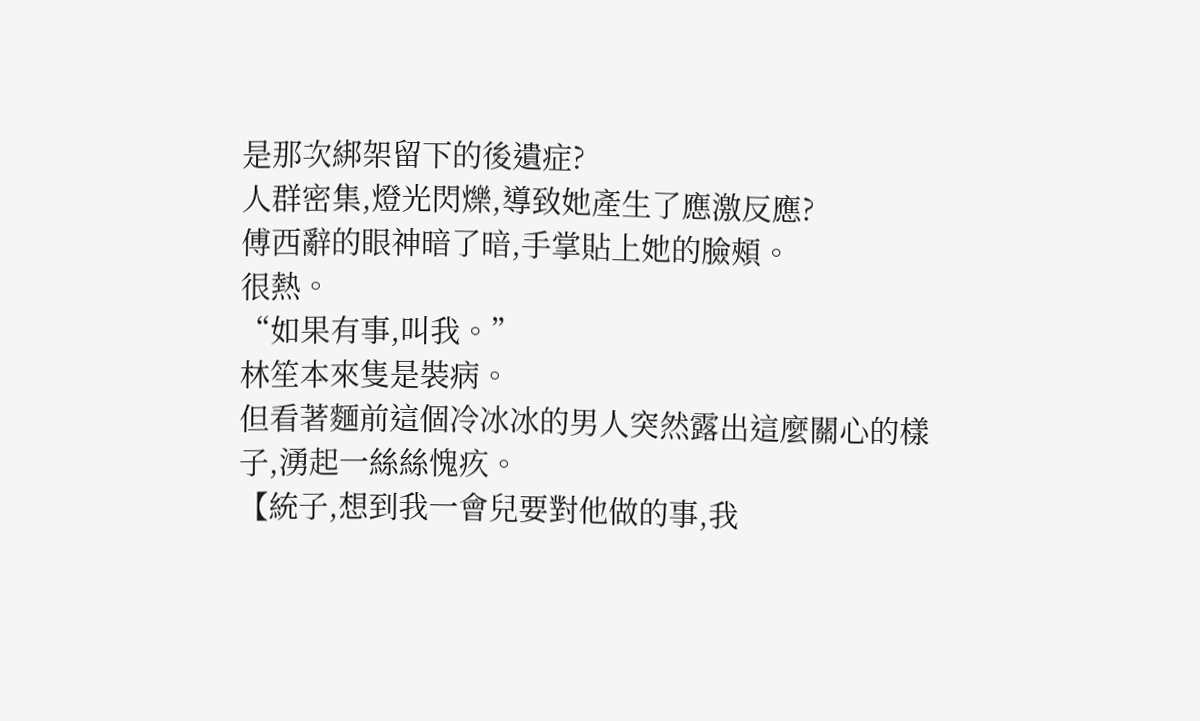是那次綁架留下的後遺症?
人群密集,燈光閃爍,導致她產生了應激反應?
傅西辭的眼神暗了暗,手掌貼上她的臉頰。
很熱。
“如果有事,叫我。”
林笙本來隻是裝病。
但看著麵前這個冷冰冰的男人突然露出這麼關心的樣子,湧起一絲絲愧疚。
【統子,想到我一會兒要對他做的事,我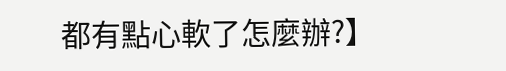都有點心軟了怎麼辦?】